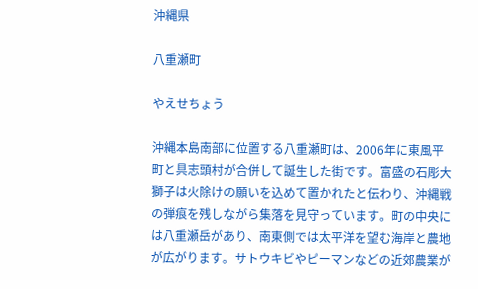沖縄県

八重瀬町

やえせちょう

沖縄本島南部に位置する八重瀬町は、2006年に東風平町と具志頭村が合併して誕生した街です。富盛の石彫大獅子は火除けの願いを込めて置かれたと伝わり、沖縄戦の弾痕を残しながら集落を見守っています。町の中央には八重瀬岳があり、南東側では太平洋を望む海岸と農地が広がります。サトウキビやピーマンなどの近郊農業が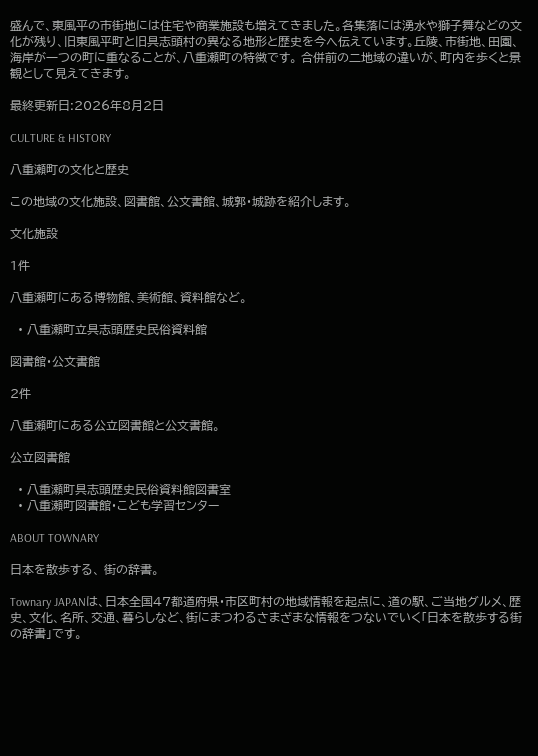盛んで、東風平の市街地には住宅や商業施設も増えてきました。各集落には湧水や獅子舞などの文化が残り、旧東風平町と旧具志頭村の異なる地形と歴史を今へ伝えています。丘陵、市街地、田園、海岸が一つの町に重なることが、八重瀬町の特徴です。 合併前の二地域の違いが、町内を歩くと景観として見えてきます。

最終更新日:2026年8月2日

CULTURE & HISTORY

八重瀬町の文化と歴史

この地域の文化施設、図書館、公文書館、城郭・城跡を紹介します。

文化施設

1件

八重瀬町にある博物館、美術館、資料館など。

  • 八重瀬町立具志頭歴史民俗資料館

図書館・公文書館

2件

八重瀬町にある公立図書館と公文書館。

公立図書館

  • 八重瀬町具志頭歴史民俗資料館図書室
  • 八重瀬町図書館・こども学習センター

ABOUT TOWNARY

日本を散歩する、 街の辞書。

Townary JAPANは、日本全国47都道府県・市区町村の地域情報を起点に、道の駅、ご当地グルメ、歴史、文化、名所、交通、暮らしなど、街にまつわるさまざまな情報をつないでいく「日本を散歩する街の辞書」です。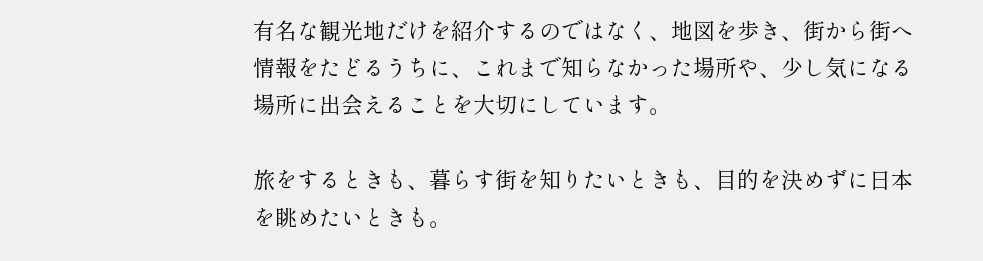有名な観光地だけを紹介するのではなく、地図を歩き、街から街へ情報をたどるうちに、これまで知らなかった場所や、少し気になる場所に出会えることを大切にしています。

旅をするときも、暮らす街を知りたいときも、目的を決めずに日本を眺めたいときも。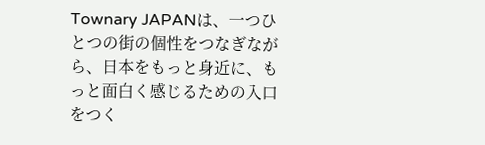Townary JAPANは、一つひとつの街の個性をつなぎながら、日本をもっと身近に、もっと面白く感じるための入口をつく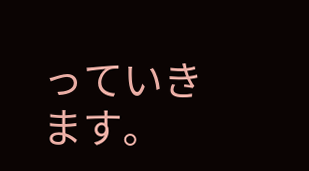っていきます。